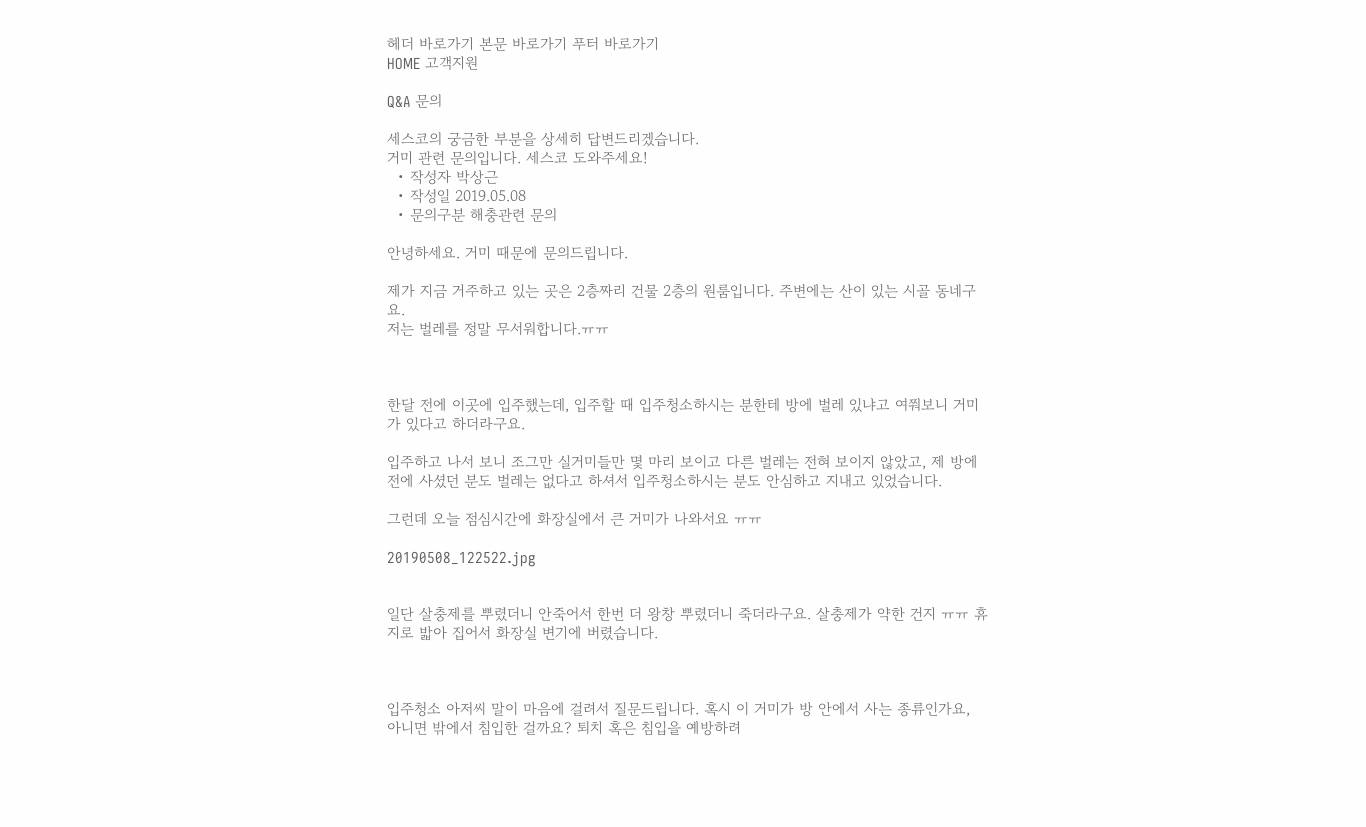헤더 바로가기 본문 바로가기 푸터 바로가기
HOME 고객지원

Q&A 문의

세스코의 궁금한 부분을 상세히 답변드리겠습니다.
거미 관련 문의입니다. 세스코 도와주세요!
  • 작성자 박상근
  • 작성일 2019.05.08
  • 문의구분 해충관련 문의

안녕하세요. 거미 때문에 문의드립니다.

제가 지금 거주하고 있는 곳은 2층짜리 건물 2층의 원룸입니다. 주변에는 산이 있는 시골 동네구요.
저는 벌레를 정말 무서워합니다.ㅠㅠ



한달 전에 이곳에 입주했는데, 입주할 때 입주청소하시는 분한테 방에 벌레 있냐고 여쭤보니 거미가 있다고 하더라구요.

입주하고 나서 보니 조그만 실거미들만 몇 마리 보이고 다른 벌레는 전혀 보이지 않았고, 제 방에 전에 사셨던 분도 벌레는 없다고 하셔서 입주청소하시는 분도 안심하고 지내고 있었습니다.

그런데 오늘 점심시간에 화장실에서 큰 거미가 나와서요 ㅠㅠ

20190508_122522.jpg


일단 살충제를 뿌렸더니 안죽어서 한번 더 왕창 뿌렸더니 죽더라구요. 살충제가 약한 건지 ㅠㅠ 휴지로 밟아 집어서 화장실 변기에 버렸습니다.



입주청소 아저씨 말이 마음에 걸려서 질문드립니다. 혹시 이 거미가 방 안에서 사는 종류인가요, 아니면 밖에서 침입한 걸까요? 퇴치 혹은 침입을 예방하려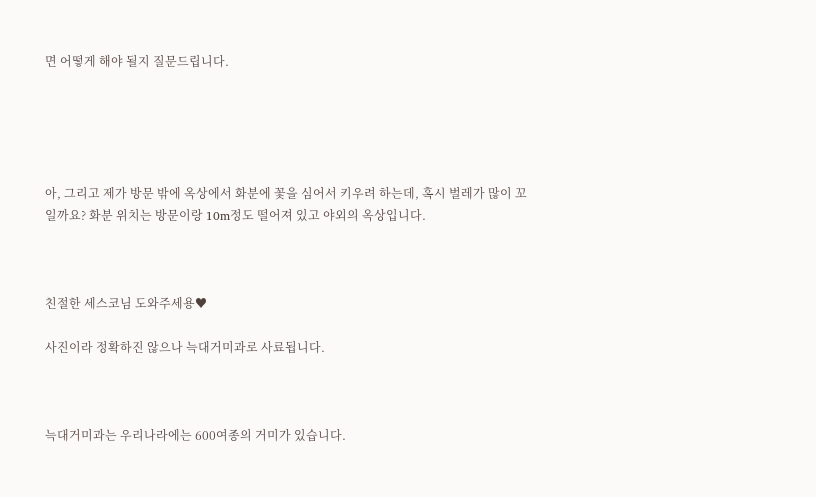면 어떻게 해야 될지 질문드립니다.





아, 그리고 제가 방문 밖에 옥상에서 화분에 꽃을 심어서 키우려 하는데, 혹시 벌레가 많이 꼬일까요? 화분 위치는 방문이랑 10m정도 떨어져 있고 야외의 옥상입니다.



친절한 세스코님 도와주세용♥

사진이라 정확하진 않으나 늑대거미과로 사료됩니다.



늑대거미과는 우리나라에는 600여종의 거미가 있습니다.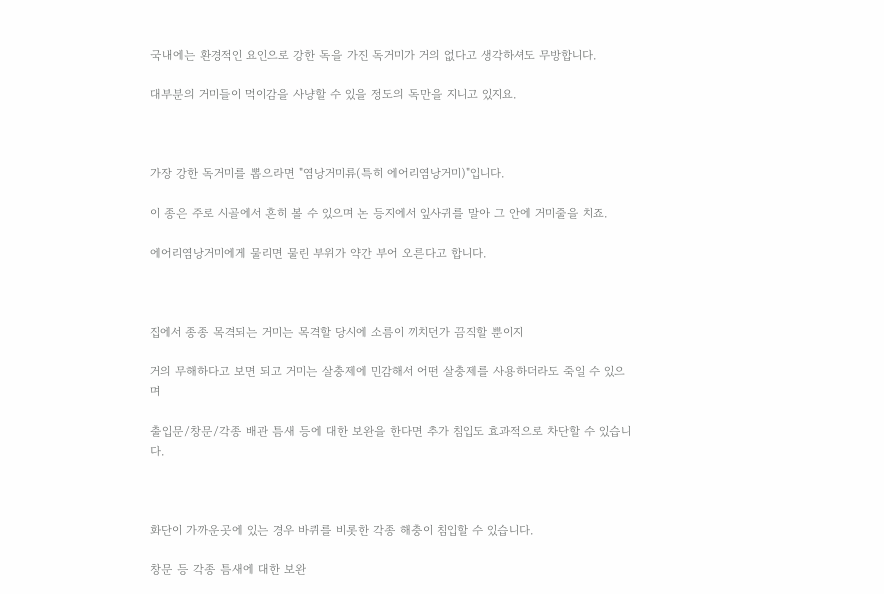국내에는 환경적인 요인으로 강한 독을 가진 독거미가 거의 없다고 생각하셔도 무방합니다.

대부분의 거미들이 먹이감을 사냥할 수 있을 정도의 독만을 지니고 있지요.



가장 강한 독거미를 뽑으라면 "염낭거미류(특히 에어리염낭거미)"입니다.

이 종은 주로 시골에서 흔히 볼 수 있으며 논 등지에서 잎사귀를 말아 그 안에 거미줄을 치죠.

에어리염낭거미에게 물리면 물린 부위가 약간 부어 오른다고 합니다.



집에서 종종 목격되는 거미는 목격할 당시에 소름이 끼치던가 끔직할 뿐이지

거의 무해하다고 보면 되고 거미는 살충제에 민감해서 어떤 살충제를 사용하더라도 죽일 수 있으며

출입문/창문/각종 배관 틈새 등에 대한 보완을 한다면 추가 침입도 효과적으로 차단할 수 있습니다.



화단이 가까운곳에 있는 경우 바퀴를 비롯한 각종 해충이 침입할 수 있습니다.

창문 등 각종 틈새에 대한 보완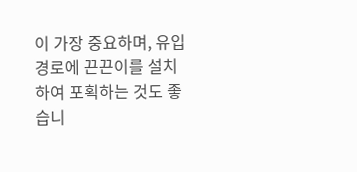이 가장 중요하며, 유입경로에 끈끈이를 설치하여 포획하는 것도 좋습니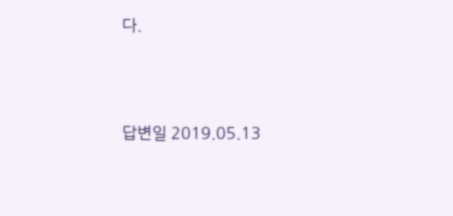다.





답변일 2019.05.13